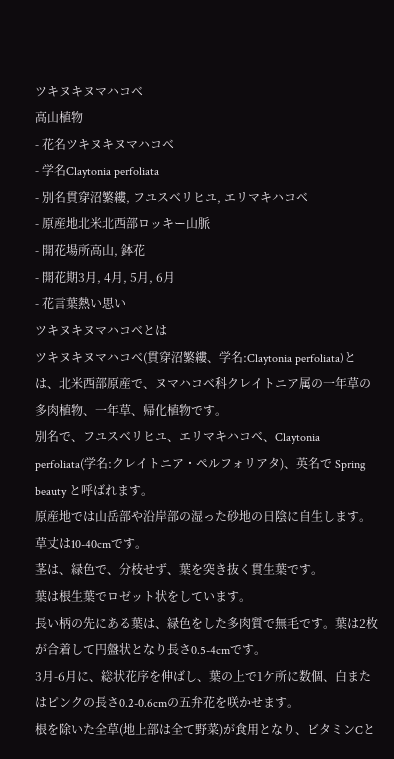ツキヌキヌマハコベ
高山植物
- 花名ツキヌキヌマハコベ
- 学名Claytonia perfoliata
- 別名貫穿沼繁縷, フユスベリヒユ, エリマキハコベ
- 原産地北米北西部ロッキー山脈
- 開花場所高山, 鉢花
- 開花期3月, 4月, 5月, 6月
- 花言葉熱い思い
ツキヌキヌマハコベとは
ツキヌキヌマハコベ(貫穿沼繁縷、学名:Claytonia perfoliata)とは、北米西部原産で、ヌマハコベ科クレイトニア属の一年草の多肉植物、一年草、帰化植物です。
別名で、フユスベリヒユ、エリマキハコベ、Claytonia perfoliata(学名:クレイトニア・ペルフォリアタ)、英名で Spring beauty と呼ばれます。
原産地では山岳部や沿岸部の湿った砂地の日陰に自生します。
草丈は10-40cmです。
茎は、緑色で、分枝せず、葉を突き抜く貫生葉です。
葉は根生葉でロゼット状をしています。
長い柄の先にある葉は、緑色をした多肉質で無毛です。葉は2枚が合着して円盤状となり長さ0.5-4cmです。
3月-6月に、総状花序を伸ばし、葉の上で1ケ所に数個、白またはピンクの長さ0.2-0.6cmの五弁花を咲かせます。
根を除いた全草(地上部は全て野菜)が食用となり、ビタミンCと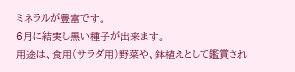ミネラルが豊富です。
6月に結実し黒い種子が出来ます。
用途は、食用(サラダ用)野菜や、鉢植えとして鑑賞され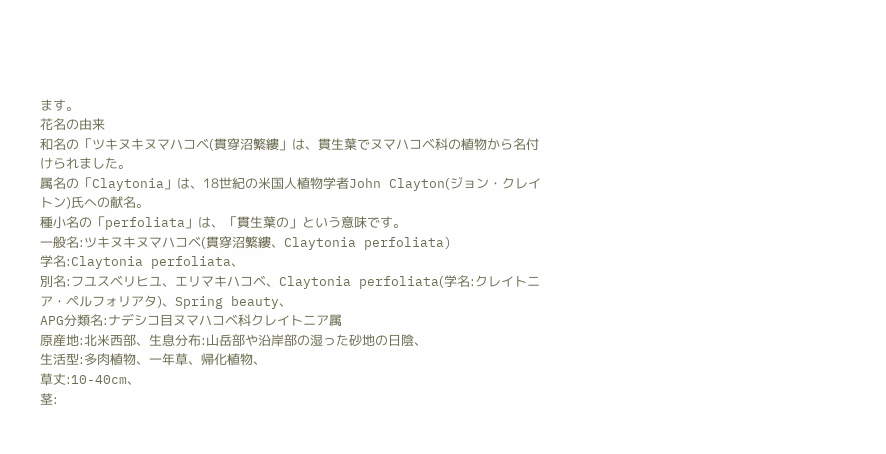ます。
花名の由来
和名の「ツキヌキヌマハコベ(貫穿沼繁縷」は、貫生葉でヌマハコベ科の植物から名付けられました。
属名の「Claytonia」は、18世紀の米国人植物学者John Clayton(ジョン・クレイトン)氏への献名。
種小名の「perfoliata」は、「貫生葉の」という意味です。
一般名:ツキヌキヌマハコベ(貫穿沼繁縷、Claytonia perfoliata)
学名:Claytonia perfoliata、
別名:フユスベリヒユ、エリマキハコベ、Claytonia perfoliata(学名:クレイトニア・ペルフォリアタ)、Spring beauty、
APG分類名:ナデシコ目ヌマハコベ科クレイトニア属
原産地:北米西部、生息分布:山岳部や沿岸部の湿った砂地の日陰、
生活型:多肉植物、一年草、帰化植物、
草丈:10-40cm、
茎: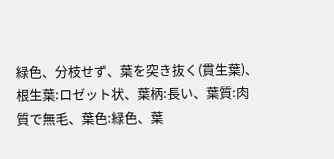緑色、分枝せず、葉を突き抜く(貫生葉)、
根生葉:ロゼット状、葉柄:長い、葉質:肉質で無毛、葉色:緑色、葉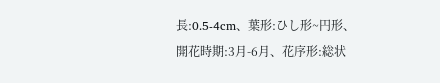長:0.5-4cm、葉形:ひし形~円形、
開花時期:3月-6月、花序形:総状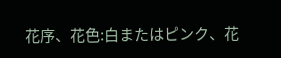花序、花色:白またはピンク、花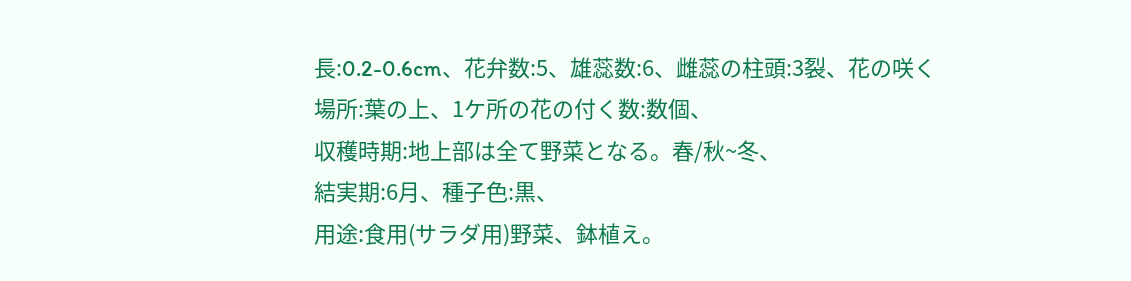長:0.2-0.6cm、花弁数:5、雄蕊数:6、雌蕊の柱頭:3裂、花の咲く場所:葉の上、1ケ所の花の付く数:数個、
収穫時期:地上部は全て野菜となる。春/秋~冬、
結実期:6月、種子色:黒、
用途:食用(サラダ用)野菜、鉢植え。